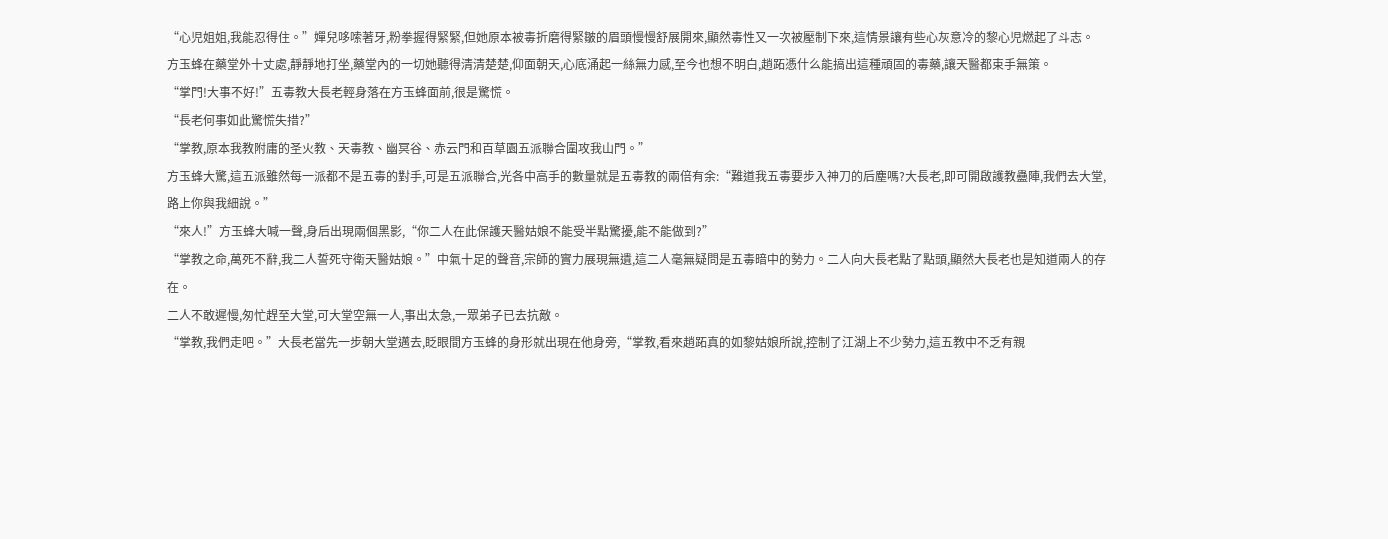“心児姐姐,我能忍得住。”嬋兒哆嗦著牙,粉拳握得緊緊,但她原本被毒折磨得緊皺的眉頭慢慢舒展開來,顯然毒性又一次被壓制下來,這情景讓有些心灰意冷的黎心児燃起了斗志。
方玉蜂在藥堂外十丈處,靜靜地打坐,藥堂內的一切她聽得清清楚楚,仰面朝天,心底涌起一絲無力感,至今也想不明白,趙跖憑什么能搞出這種頑固的毒藥,讓天醫都束手無策。
“掌門!大事不好!”五毒教大長老輕身落在方玉蜂面前,很是驚慌。
“長老何事如此驚慌失措?”
“掌教,原本我教附庸的圣火教、天毒教、幽冥谷、赤云門和百草園五派聯合圍攻我山門。”
方玉蜂大驚,這五派雖然每一派都不是五毒的對手,可是五派聯合,光各中高手的數量就是五毒教的兩倍有余:“難道我五毒要步入神刀的后塵嗎?大長老,即可開啟護教蠱陣,我們去大堂,路上你與我細說。”
“來人!”方玉蜂大喊一聲,身后出現兩個黑影,“你二人在此保護天醫姑娘不能受半點驚擾,能不能做到?”
“掌教之命,萬死不辭,我二人誓死守衛天醫姑娘。”中氣十足的聲音,宗師的實力展現無遺,這二人毫無疑問是五毒暗中的勢力。二人向大長老點了點頭,顯然大長老也是知道兩人的存在。
二人不敢遲慢,匆忙趕至大堂,可大堂空無一人,事出太急,一眾弟子已去抗敵。
“掌教,我們走吧。”大長老當先一步朝大堂邁去,眨眼間方玉蜂的身形就出現在他身旁,“掌教,看來趙跖真的如黎姑娘所說,控制了江湖上不少勢力,這五教中不乏有親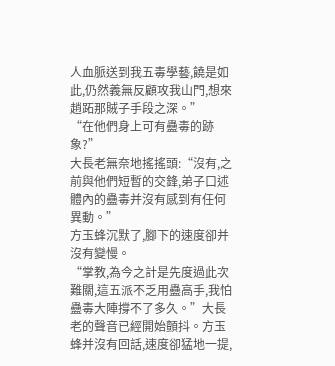人血脈送到我五毒學藝,饒是如此,仍然義無反顧攻我山門,想來趙跖那賊子手段之深。”
“在他們身上可有蠱毒的跡象?”
大長老無奈地搖搖頭:“沒有,之前與他們短暫的交鋒,弟子口述體內的蠱毒并沒有感到有任何異動。”
方玉蜂沉默了,腳下的速度卻并沒有變慢。
“掌教,為今之計是先度過此次難關,這五派不乏用蠱高手,我怕蠱毒大陣撐不了多久。”大長老的聲音已經開始顫抖。方玉蜂并沒有回話,速度卻猛地一提,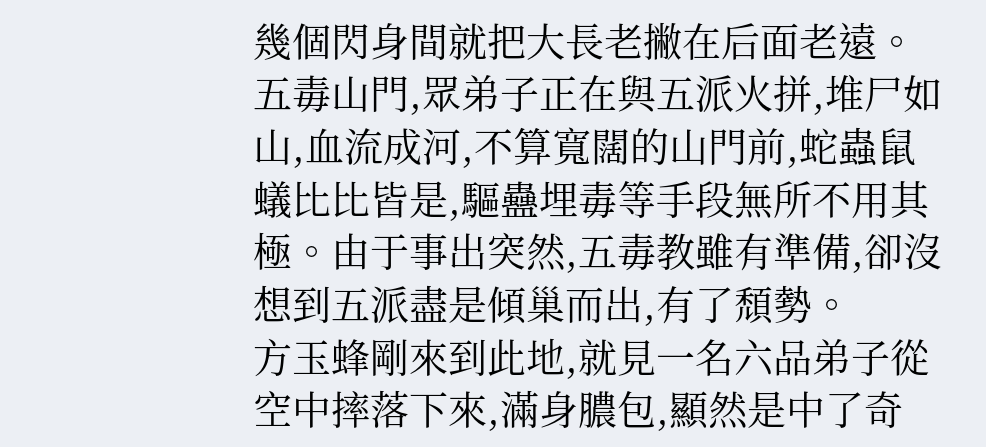幾個閃身間就把大長老撇在后面老遠。
五毒山門,眾弟子正在與五派火拼,堆尸如山,血流成河,不算寬闊的山門前,蛇蟲鼠蟻比比皆是,驅蠱埋毒等手段無所不用其極。由于事出突然,五毒教雖有準備,卻沒想到五派盡是傾巢而出,有了頹勢。
方玉蜂剛來到此地,就見一名六品弟子從空中摔落下來,滿身膿包,顯然是中了奇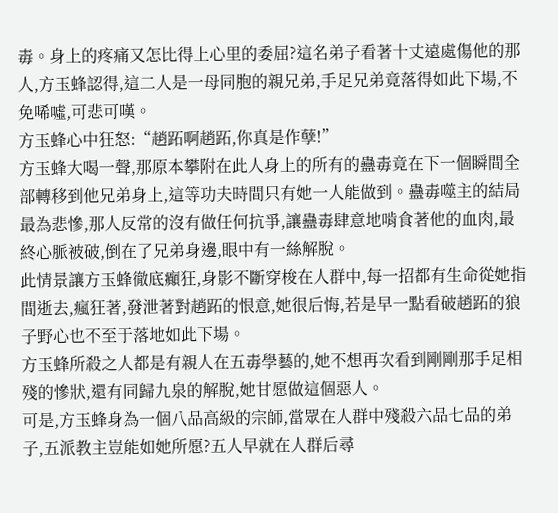毒。身上的疼痛又怎比得上心里的委屈?這名弟子看著十丈遠處傷他的那人,方玉蜂認得,這二人是一母同胞的親兄弟,手足兄弟竟落得如此下場,不免唏噓,可悲可嘆。
方玉蜂心中狂怒:“趙跖啊趙跖,你真是作孽!”
方玉蜂大喝一聲,那原本攀附在此人身上的所有的蠱毒竟在下一個瞬間全部轉移到他兄弟身上,這等功夫時間只有她一人能做到。蠱毒噬主的結局最為悲慘,那人反常的沒有做任何抗爭,讓蠱毒肆意地啃食著他的血肉,最終心脈被破,倒在了兄弟身邊,眼中有一絲解脫。
此情景讓方玉蜂徹底癲狂,身影不斷穿梭在人群中,每一招都有生命從她指間逝去,瘋狂著,發泄著對趙跖的恨意,她很后悔,若是早一點看破趙跖的狼子野心也不至于落地如此下場。
方玉蜂所殺之人都是有親人在五毒學藝的,她不想再次看到剛剛那手足相殘的慘狀,還有同歸九泉的解脫,她甘愿做這個惡人。
可是,方玉蜂身為一個八品高級的宗師,當眾在人群中殘殺六品七品的弟子,五派教主豈能如她所愿?五人早就在人群后尋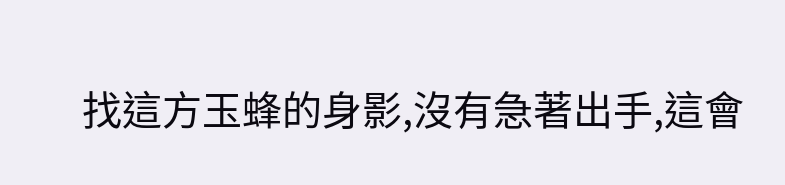找這方玉蜂的身影,沒有急著出手,這會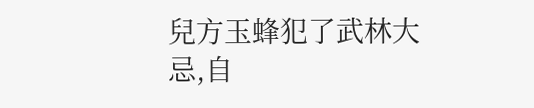兒方玉蜂犯了武林大忌,自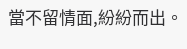當不留情面,紛紛而出。